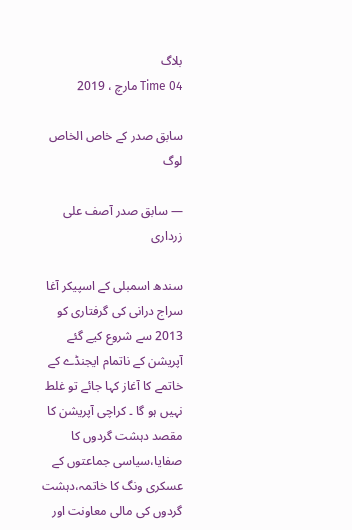بلاگ
Time 04 مارچ ، 2019

سابق صدر کے خاص الخاص لوگ

— سابق صدر آصف علی زرداری

سندھ اسمبلی کے اسپیکر آغا سراج درانی کی گرفتاری کو 2013 سے شروع کیے گئے آپریشن کے ناتمام ایجنڈے کے خاتمے کا آغاز کہا جائے تو غلط نہیں ہو گا ۔ کراچی آپریشن کا مقصد دہشت گردوں کا صفایا،سیاسی جماعتوں کے عسکری ونگ کا خاتمہ،دہشت گردوں کی مالی معاونت اور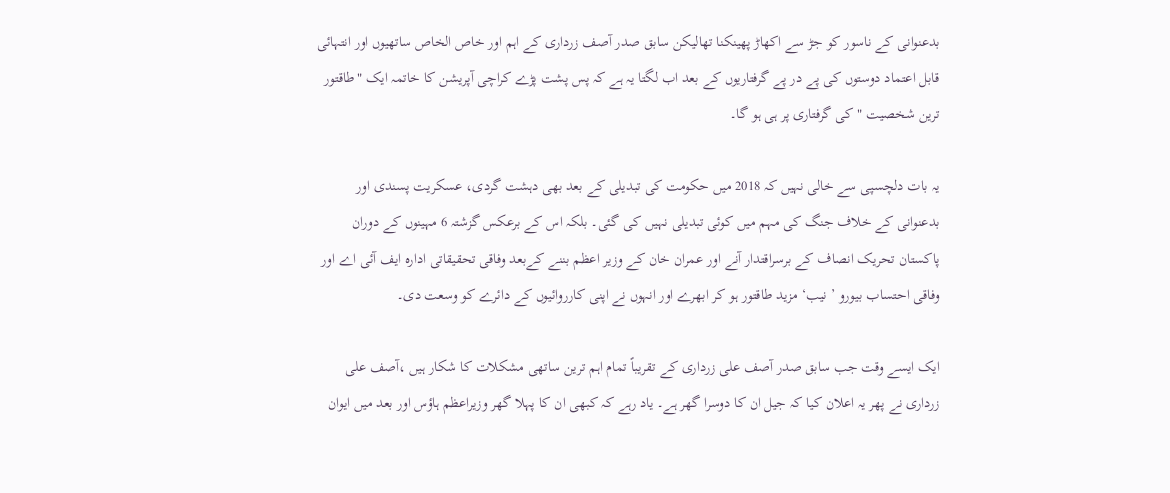بدعنوانی کے ناسور کو جڑ سے اکھاڑ پھینکنا تھالیکن سابق صدر آصف زرداری کے اہم اور خاص الخاص ساتھیوں اور انتہائی قابل اعتماد دوستوں کی پے در پے گرفتاریوں کے بعد اب لگتا یہ ہے کہ پس پشت پڑے کراچی آپریشن کا خاتمہ ایک "طاقتور ترین شخصیت " کی گرفتاری پر ہی ہو گا۔

یہ بات دلچسپی سے خالی نہیں کہ 2018 میں حکومت کی تبدیلی کے بعد بھی دہشت گردی، عسکریت پسندی اور بدعنوانی کے خلاف جنگ کی مہم میں کوئی تبدیلی نہیں کی گئی۔ بلکہ اس کے برعکس گزشتہ 6 مہینوں کے دوران پاکستان تحریک انصاف کے برسراقتدار آنے اور عمران خان کے وزیر اعظم بننے کےبعد وفاقی تحقیقاتی ادارہ ایف آئی اے اور وفاقی احتساب بیورو ’ نیب‘ مزید طاقتور ہو کر ابھرے اور انہوں نے اپنی کارروائیوں کے دائرے کو وسعت دی۔

ایک ایسے وقت جب سابق صدر آصف علی زرداری کے تقریباً تمام اہم ترین ساتھی مشکلات کا شکار ہیں ،آصف علی زرداری نے پھر یہ اعلان کیا کہ جیل ان کا دوسرا گھر ہے۔ یاد رہے کہ کبھی ان کا پہلا گھر وزیراعظم ہاؤس اور بعد میں ایوان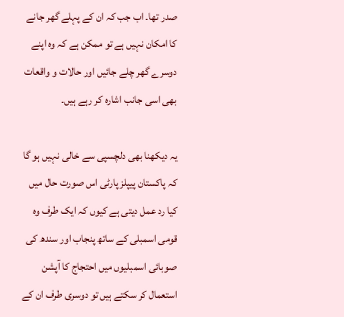صدر تھا۔ اب جب کہ ان کے پہلے گھر جانے کا امکان نہیں ہے تو ممکن ہے کہ وہ اپنے دوسرے گھر چلے جائیں اور حالات و واقعات بھی اسی جانب اشارہ کر رہے ہیں۔

یہ دیکھنا بھی دلچسپی سے خالی نہیں ہو گا کہ پاکستان پیپلز پارٹی اس صورت حال میں کیا رد عمل دیتی ہے کیوں کہ ایک طرف وہ قومی اسمبلی کے ساتھ پنجاب اور سندھ کی صوبائی اسمبلیوں میں احتجاج کا آپشن استعمال کر سکتے ہیں تو دوسری طرف ان کے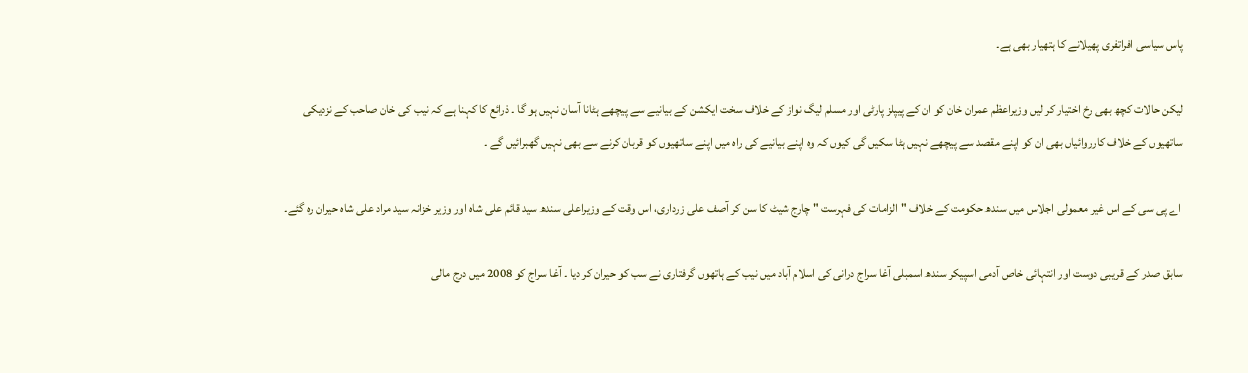پاس سیاسی افراتفری پھیلانے کا ہتھیار بھی ہے۔

لیکن حالات کچھ بھی رخ اختیار کر لیں وزیراعظم عمران خان کو ان کے پیپلز پارٹی اور مسلم لیگ نواز کے خلاف سخت ایکشن کے بیانیے سے پیچھے ہٹانا آسان نہیں ہو گا ۔ ذرائع کا کہنا ہے کہ نیب کی خان صاحب کے نزدیکی ساتھیوں کے خلاف کارروائیاں بھی ان کو اپنے مقصد سے پیچھے نہیں ہٹا سکیں گی کیوں کہ وہ اپنے بیانیے کی راہ میں اپنے ساتھیوں کو قربان کرنے سے بھی نہیں گھبرائیں گے ۔

 اے پی سی کے اس غیر معمولی اجلاس میں سندھ حکومت کے خلاف "الزامات کی فہرست " چارج شیٹ کا سن کر آصف علی زرداری، اس وقت کے وزیراعلی سندھ سید قائم علی شاہ اور وزیر خزانہ سید مراد علی شاہ حیران رہ گئے۔

سابق صدر کے قریبی دوست اور انتہائی خاص آدمی اسپیکر سندھ اسمبلی آغا سراج درانی کی اسلام آباد میں نیب کے ہاتھوں گرفتاری نے سب کو حیران کر دیا ۔ آغا سراج کو 2008 میں درج مالی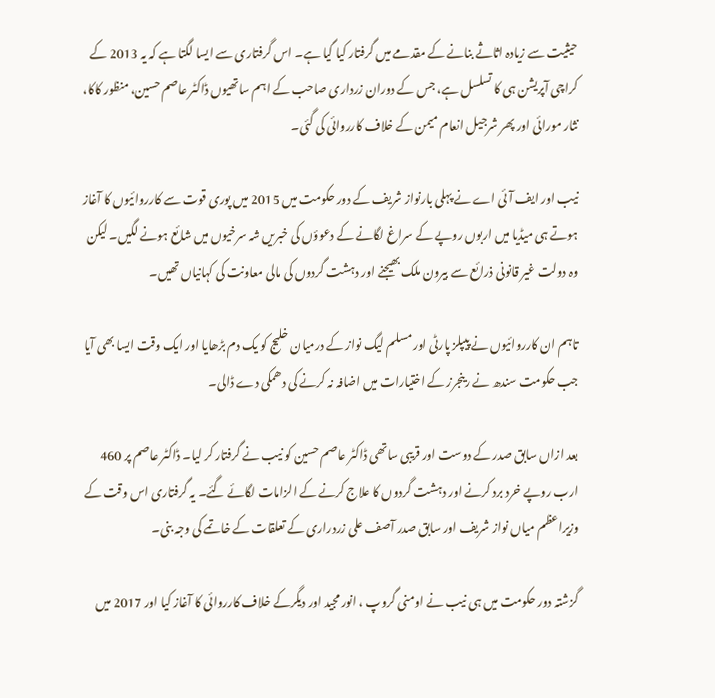حیثیت سے زیادہ اثاثے بنانے کے مقدمے میں گرفتار کیا گیا ہے۔ اس گرفتاری سے ایسا لگتا ہے کہ یہ 2013 کے کراچی آپریشن ہی کا تسلسل ہے، جس کے دوران زرداری صاحب کے اہم ساتھیوں ڈاکٹر عاصم حسین، منظور کاکا، نثار مورائی اور پھر شرجیل انعام میمن کے خلاف کارروائی کی گئی۔

نیب اور ایف آئی اے نے پہلی بارنواز شریف کے دور حکومت میں 2015 میں پوری قوت سے کارروائیوں کا آغاز ہوتے ہی میڈیا میں اربوں روپے کے سراغ لگانے کے دعوؤں کی خبریں شہ سرخیوں میں شائع ہونے لگیں۔ لیکن وہ دولت غیر قانونی ذرائع سے بیرون ملک بھیجنے اور دہشت گردوں کی مالی معاونت کی کہانیاں تھیں۔

تاہم ان کارروائیوں نے پیپلز پارٹی اور مسلم لیگ نواز کے درمیان خلیج کو یک دم بڑھایا اور ایک وقت ایسا بھی آیا جب حکومت سندھ نے رینجرز کے اختیارات میں اضافہ نہ کرنے کی دھمکی دے ڈالی۔

بعد ازاں سابق صدر کے دوست اور قریبی ساتھی ڈاکٹر عاصم حسین کو نیب نے گرفتار کر لیا۔ ڈاکٹر عاصم پر 460 ارب روپے خرد برد کرنے اور دہشت گردوں کا علاج کرنے کے الزامات لگائے گئے۔ یہ گرفتاری اس وقت کے وزیراعظم میاں نواز شریف اور سابق صدر آصف علی زردراری کے تعلقات کے خاتمے کی وجہ بنی۔

گزشتہ دور حکومت میں ہی نیب نے اومنی گروپ ، انور مجید اور دیگرکے خلاف کارروائی کا آغاز کیا اور 2017 میں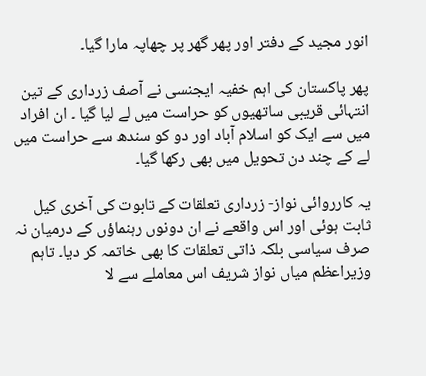انور مجید کے دفتر اور پھر گھر پر چھاپہ مارا گیا۔

پھر پاکستان کی اہم خفیہ ایجنسی نے آصف زرداری کے تین انتہائی قریبی ساتھیوں کو حراست میں لے لیا گیا ۔ ان افراد میں سے ایک کو اسلام آباد اور دو کو سندھ سے حراست میں لے کے چند دن تحویل میں بھی رکھا گیا۔

یہ کارروائی نواز- زرداری تعلقات کے تابوت کی آخری کیل ثابت ہوئی اور اس واقعے نے ان دونوں رہنماؤں کے درمیان نہ صرف سیاسی بلکہ ذاتی تعلقات کا بھی خاتمہ کر دیا۔ تاہم وزیراعظم میاں نواز شریف اس معاملے سے لا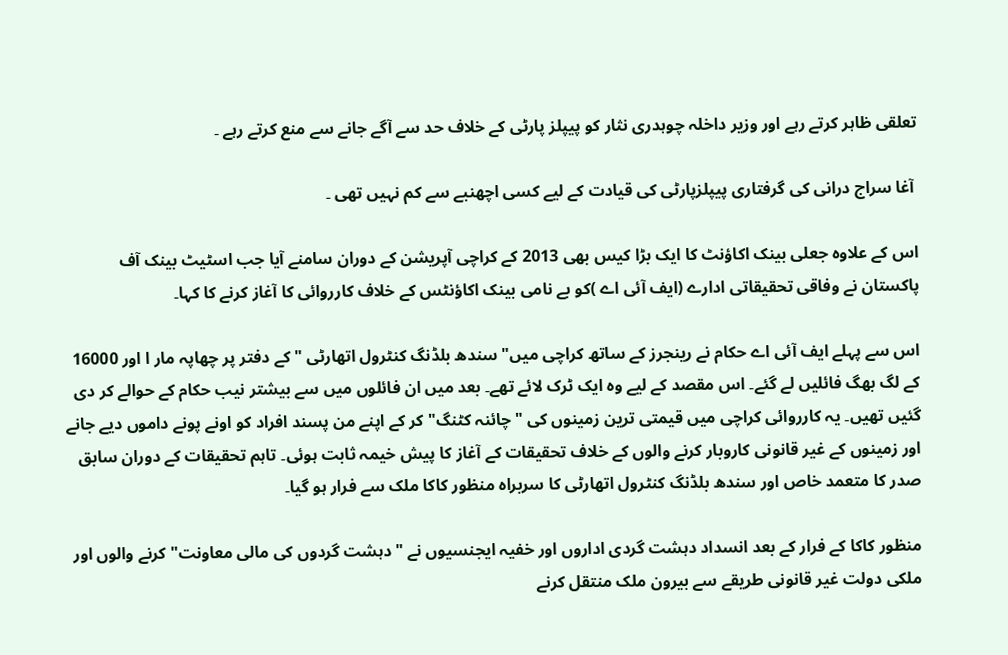تعلقی ظاہر کرتے رہے اور وزیر داخلہ چوہدری نثار کو پیپلز پارٹی کے خلاف حد سے آگے جانے سے منع کرتے رہے ۔

 آغا سراج درانی کی گرفتاری پیپلزپارٹی کی قیادت کے لیے کسی اچھنبے سے کم نہیں تھی ۔

اس کے علاوہ جعلی بینک اکاؤنٹ کا ایک بڑا کیس بھی 2013 کے کراچی آپریشن کے دوران سامنے آیا جب اسٹیٹ بینک آف پاکستان نے وفاقی تحقیقاتی ادارے (ایف آئی اے )کو بے نامی بینک اکاؤنٹس کے خلاف کارروائی کا آغاز کرنے کا کہا۔

اس سے پہلے ایف آئی اے حکام نے رینجرز کے ساتھ کراچی میں" سندھ بلڈنگ کنٹرول اتھارٹی "کے دفتر پر چھاپہ مار ا اور 16000 کے لگ بھگ فائلیں لے گئے۔ اس مقصد کے لیے وہ ایک ٹرک لائے تھے۔ بعد میں ان فائلوں میں سے بیشتر نیب حکام کے حوالے کر دی گئیں تھیں۔ یہ کارروائی کراچی میں قیمتی ترین زمینوں کی "چائنہ کٹنگ" کر کے اپنے من پسند افراد کو اونے پونے داموں دیے جانے اور زمینوں کے غیر قانونی کاروبار کرنے والوں کے خلاف تحقیقات کے آغاز کا پیش خیمہ ثابت ہوئی۔ تاہم تحقیقات کے دوران سابق صدر کا متعمد خاص اور سندھ بلڈنگ کنٹرول اتھارٹی کا سربراہ منظور کاکا ملک سے فرار ہو گیا۔

منظور کاکا کے فرار کے بعد انسداد دہشت گردی اداروں اور خفیہ ایجنسیوں نے "دہشت گردوں کی مالی معاونت" کرنے والوں اور ملکی دولت غیر قانونی طریقے سے بیرون ملک منتقل کرنے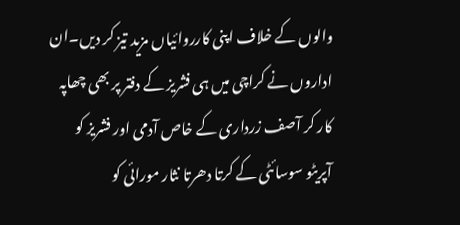والوں کے خلاف اپنی کارروائیاں مزید تیز کر دیں۔ان اداروں نے کراچی میں ہی فشریز کے دفتر پر بھی چھاپہ کار کر آصف زرداری کے خاص آدمی اور فشریز کو آپریٹو سوسائٹی کے کرتا دھرتا نثار مورائی کو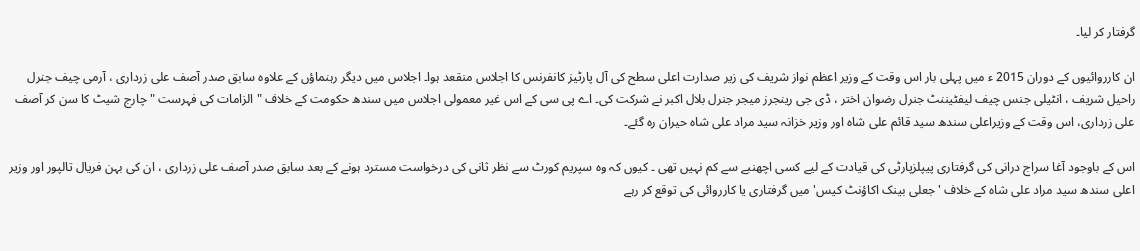گرفتار کر لیا۔

ان کارروائیوں کے دوران 2015 ء میں پہلی بار اس وقت کے وزیر اعظم نواز شریف کی زیر صدارت اعلی سطح کی آل پارٹیز کانفرنس کا اجلاس منقعد ہوا۔ اجلاس میں دیگر رہنماؤں کے علاوہ سابق صدر آصف علی زرداری ، آرمی چیف جنرل راحیل شریف ، انٹیلی جنس چیف لیفٹیننٹ جنرل رضوان اختر ، ڈی جی رینجرز میجر جنرل بلال اکبر نے شرکت کی۔ اے پی سی کے اس غیر معمولی اجلاس میں سندھ حکومت کے خلاف "الزامات کی فہرست " چارج شیٹ کا سن کر آصف علی زرداری، اس وقت کے وزیراعلی سندھ سید قائم علی شاہ اور وزیر خزانہ سید مراد علی شاہ حیران رہ گئے۔

اس کے باوجود آغا سراج درانی کی گرفتاری پیپلزپارٹی کی قیادت کے لیے کسی اچھنبے سے کم نہیں تھی ۔ کیوں کہ وہ سپریم کورٹ سے نظر ثانی کی درخواست مسترد ہونے کے بعد سابق صدر آصف علی زرداری ، ان کی بہن فریال تالپور اور وزیر اعلی سندھ سید مراد علی شاہ کے خلاف 'جعلی بینک اکاؤنٹ کیس' میں گرفتاری یا کارروائی کی توقع کر رہے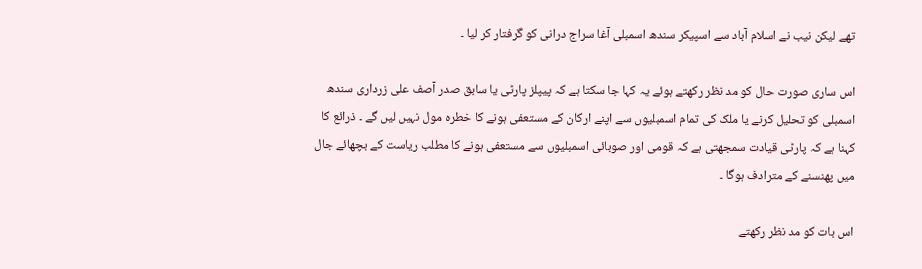تھے لیکن نیب نے اسلام آباد سے اسپیکر سندھ اسمبلی آغا سراج درانی کو گرفتار کر لیا ۔

اس ساری صورت حال کو مد نظر رکھتے ہوئے یہ کہا جا سکتا ہے کہ پیپلز پارٹی یا سابق صدر آصف علی زرداری سندھ اسمبلی کو تحلیل کرنے یا ملک کی تمام اسمبلیوں سے اپنے ارکان کے مستعفی ہونے کا خطرہ مول نہیں لیں گے ۔ ذرائع کا کہنا ہے کہ پارٹی قیادت سمجھتی ہے کہ قومی اور صوبائی اسمبلیوں سے مستعفی ہونے کا مطلب ریاست کے بچھائے جال میں پھنسنے کے مترادف ہوگا ۔

اس بات کو مد نظر رکھتے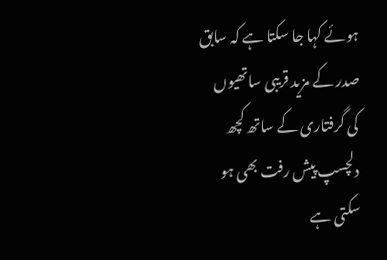ہوئے کہا جا سکتا ہے کہ سابق صدر کے مزید قریبی ساتھیوں کی گرفتاری کے ساتھ کچھ دلچسپ پیش رفت بھی ہو سکتی ہے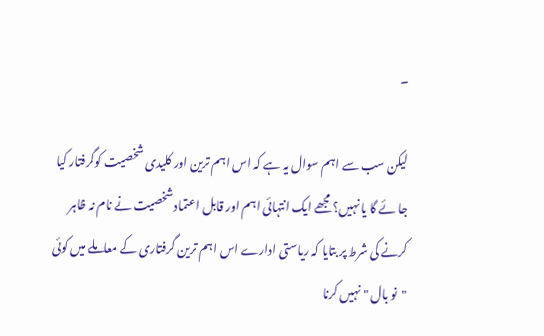۔

لیکن سب سے اہم سوال یہ ہے کہ اس اہم ترین اور کلیدی شخصیت کوگرفتار کیا جا ئے گا یا نہیں؟ مجھے ایک انتہائی اہم اور قابل اعتماد شخصیت نے نام نہ ظاہر کرنے کی شرط پر بتایا کہ ریاستی ادارے اس اہم ترین گرفتاری کے معاملے میں کوئی "نو بال " نہیں کرنا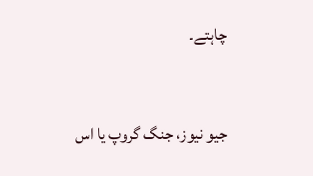چاہتے۔


جیو نیوز، جنگ گروپ یا اس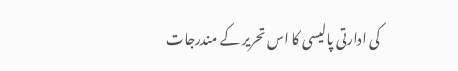کی ادارتی پالیسی کا اس تحریر کے مندرجات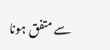سے متفق ہونا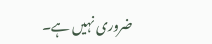ضروری نہیں ہے۔